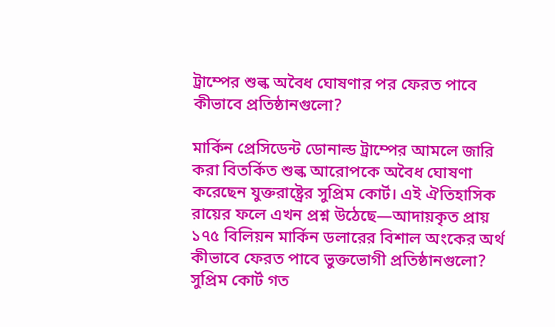ট্রাম্পের শুল্ক অবৈধ ঘোষণার পর ফেরত পাবে কীভাবে প্রতিষ্ঠানগুলো?

মার্কিন প্রেসিডেন্ট ডোনাল্ড ট্রাম্পের আমলে জারি করা বিতর্কিত শুল্ক আরোপকে অবৈধ ঘোষণা করেছেন যুক্তরাষ্ট্রের সুপ্রিম কোর্ট। এই ঐতিহাসিক রায়ের ফলে এখন প্রশ্ন উঠেছে—আদায়কৃত প্রায় ১৭৫ বিলিয়ন মার্কিন ডলারের বিশাল অংকের অর্থ কীভাবে ফেরত পাবে ভুক্তভোগী প্রতিষ্ঠানগুলো? সুপ্রিম কোর্ট গত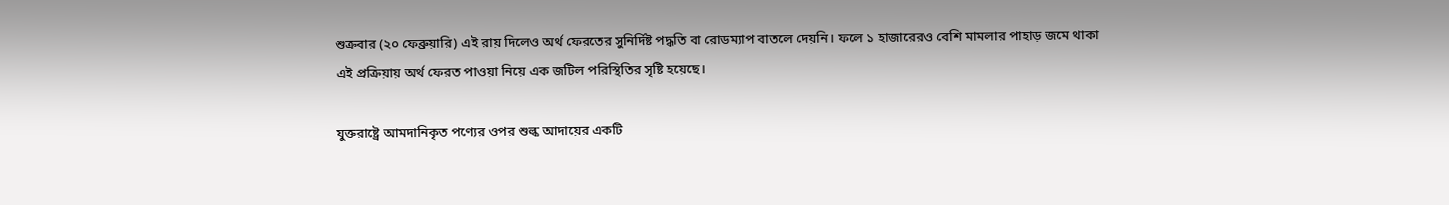শুক্রবার (২০ ফেব্রুয়ারি) এই রায় দিলেও অর্থ ফেরতের সুনির্দিষ্ট পদ্ধতি বা রোডম্যাপ বাতলে দেয়নি। ফলে ১ হাজারেরও বেশি মামলার পাহাড় জমে থাকা এই প্রক্রিয়ায় অর্থ ফেরত পাওয়া নিয়ে এক জটিল পরিস্থিতির সৃষ্টি হয়েছে।

যুক্তরাষ্ট্রে আমদানিকৃত পণ্যের ওপর শুল্ক আদায়ের একটি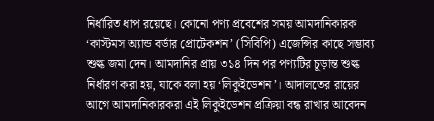নির্ধারিত ধাপ রয়েছে। কোনো পণ্য প্রবেশের সময় আমদানিকারক ‘কাস্টমস অ্যান্ড বর্ডার প্রোটেকশন’ (সিবিপি) এজেন্সির কাছে সম্ভাব্য শুল্ক জমা দেন। আমদানির প্রায় ৩১৪ দিন পর পণ্যটির চূড়ান্ত শুল্ক নির্ধারণ করা হয়, যাকে বলা হয় ‘লিকুইডেশন’। আদালতের রায়ের আগে আমদানিকারকরা এই লিকুইডেশন প্রক্রিয়া বন্ধ রাখার আবেদন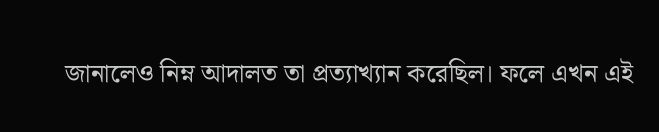জানালেও নিম্ন আদালত তা প্রত্যাখ্যান করেছিল। ফলে এখন এই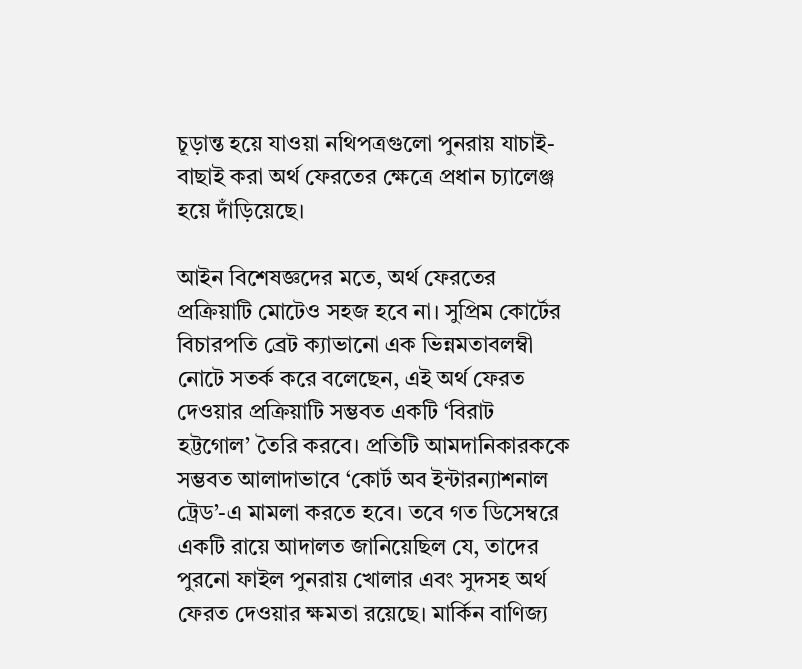চূড়ান্ত হয়ে যাওয়া নথিপত্রগুলো পুনরায় যাচাই-বাছাই করা অর্থ ফেরতের ক্ষেত্রে প্রধান চ্যালেঞ্জ হয়ে দাঁড়িয়েছে।

আইন বিশেষজ্ঞদের মতে, অর্থ ফেরতের প্রক্রিয়াটি মোটেও সহজ হবে না। সুপ্রিম কোর্টের বিচারপতি ব্রেট ক্যাভানো এক ভিন্নমতাবলম্বী নোটে সতর্ক করে বলেছেন, এই অর্থ ফেরত দেওয়ার প্রক্রিয়াটি সম্ভবত একটি ‘বিরাট হট্টগোল’ তৈরি করবে। প্রতিটি আমদানিকারককে সম্ভবত আলাদাভাবে ‘কোর্ট অব ইন্টারন্যাশনাল ট্রেড’-এ মামলা করতে হবে। তবে গত ডিসেম্বরে একটি রায়ে আদালত জানিয়েছিল যে, তাদের পুরনো ফাইল পুনরায় খোলার এবং সুদসহ অর্থ ফেরত দেওয়ার ক্ষমতা রয়েছে। মার্কিন বাণিজ্য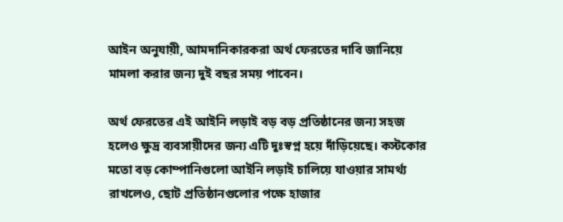আইন অনুযায়ী, আমদানিকারকরা অর্থ ফেরতের দাবি জানিয়ে মামলা করার জন্য দুই বছর সময় পাবেন।

অর্থ ফেরতের এই আইনি লড়াই বড় বড় প্রতিষ্ঠানের জন্য সহজ হলেও ক্ষুদ্র ব্যবসায়ীদের জন্য এটি দুঃস্বপ্ন হয়ে দাঁড়িয়েছে। কস্টকোর মতো বড় কোম্পানিগুলো আইনি লড়াই চালিয়ে যাওয়ার সামর্থ্য রাখলেও, ছোট প্রতিষ্ঠানগুলোর পক্ষে হাজার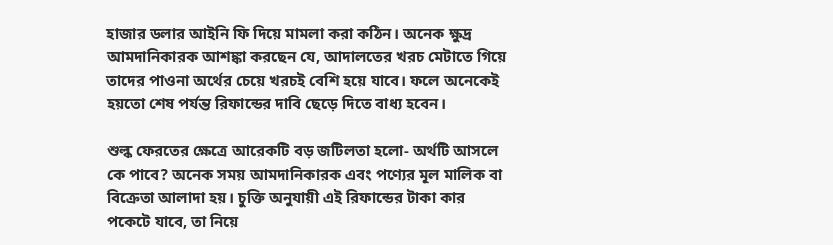হাজার ডলার আইনি ফি দিয়ে মামলা করা কঠিন। অনেক ক্ষুদ্র আমদানিকারক আশঙ্কা করছেন যে, আদালতের খরচ মেটাতে গিয়ে তাদের পাওনা অর্থের চেয়ে খরচই বেশি হয়ে যাবে। ফলে অনেকেই হয়তো শেষ পর্যন্ত রিফান্ডের দাবি ছেড়ে দিতে বাধ্য হবেন।

শুল্ক ফেরতের ক্ষেত্রে আরেকটি বড় জটিলতা হলো- অর্থটি আসলে কে পাবে? অনেক সময় আমদানিকারক এবং পণ্যের মূল মালিক বা বিক্রেতা আলাদা হয়। চুক্তি অনুযায়ী এই রিফান্ডের টাকা কার পকেটে যাবে, তা নিয়ে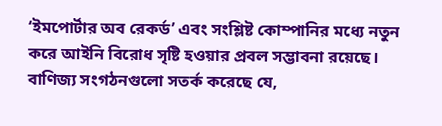‘ইমপোর্টার অব রেকর্ড’ এবং সংশ্লিষ্ট কোম্পানির মধ্যে নতুন করে আইনি বিরোধ সৃষ্টি হওয়ার প্রবল সম্ভাবনা রয়েছে। বাণিজ্য সংগঠনগুলো সতর্ক করেছে যে,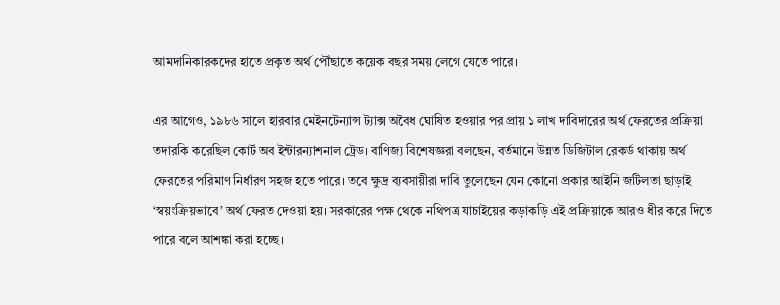আমদানিকারকদের হাতে প্রকৃত অর্থ পৌঁছাতে কয়েক বছর সময় লেগে যেতে পারে।

এর আগেও, ১৯৮৬ সালে হারবার মেইনটেন্যান্স ট্যাক্স অবৈধ ঘোষিত হওয়ার পর প্রায় ১ লাখ দাবিদারের অর্থ ফেরতের প্রক্রিয়া তদারকি করেছিল কোর্ট অব ইন্টারন্যাশনাল ট্রেড। বাণিজ্য বিশেষজ্ঞরা বলছেন, বর্তমানে উন্নত ডিজিটাল রেকর্ড থাকায় অর্থ ফেরতের পরিমাণ নির্ধারণ সহজ হতে পারে। তবে ক্ষুদ্র ব্যবসায়ীরা দাবি তুলেছেন যেন কোনো প্রকার আইনি জটিলতা ছাড়াই ‘স্বয়ংক্রিয়ভাবে’ অর্থ ফেরত দেওয়া হয়। সরকারের পক্ষ থেকে নথিপত্র যাচাইয়ের কড়াকড়ি এই প্রক্রিয়াকে আরও ধীর করে দিতে পারে বলে আশঙ্কা করা হচ্ছে।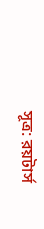সূত্র: রয়টার্স